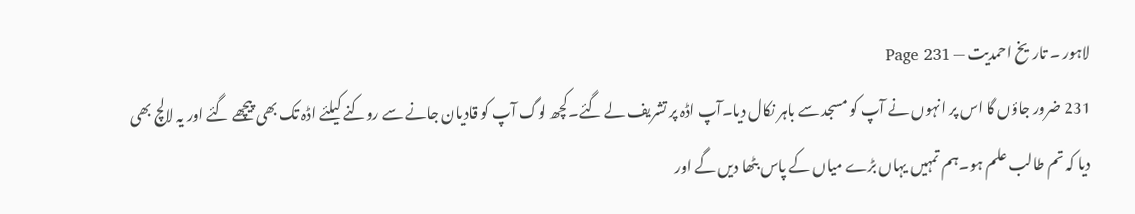لاہور ۔ تاریخ احمدیت — Page 231
231 ضرور جاؤں گا اس پر انہوں نے آپ کو مسجد سے باہر نکال دیا۔آپ اڈہ پر تشریف لے گئے۔کچھ لوگ آپ کو قادیان جانے سے روکنے کیلئے اڈہ تک بھی پیچھے گئے اور یہ لالچ بھی دیا کہ تم طالب علم ہو۔ہم تمہیں یہاں بڑے میاں کے پاس بٹھا دیں گے اور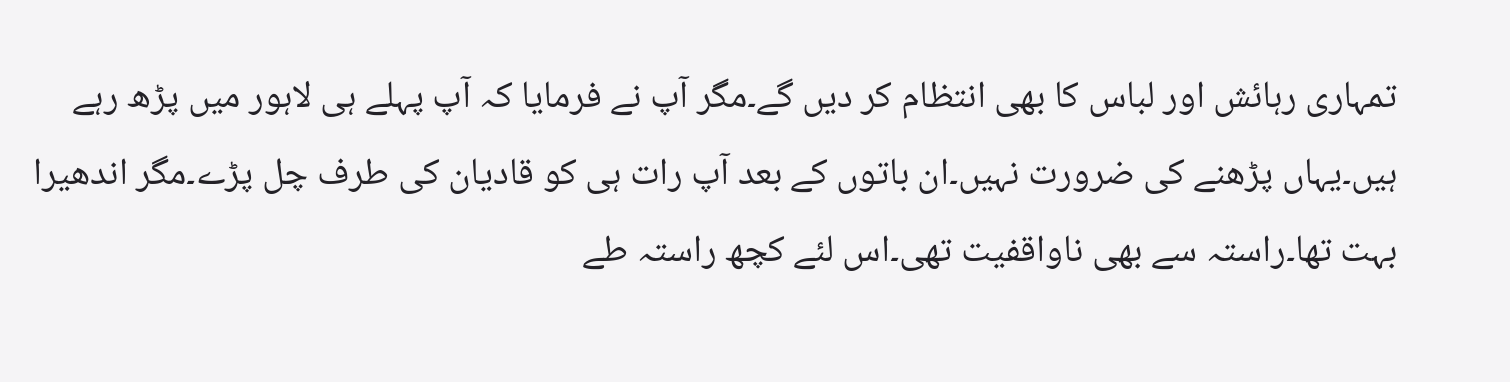تمہاری رہائش اور لباس کا بھی انتظام کر دیں گے۔مگر آپ نے فرمایا کہ آپ پہلے ہی لاہور میں پڑھ رہے ہیں۔یہاں پڑھنے کی ضرورت نہیں۔ان باتوں کے بعد آپ رات ہی کو قادیان کی طرف چل پڑے۔مگر اندھیرا بہت تھا۔راستہ سے بھی ناواقفیت تھی۔اس لئے کچھ راستہ طے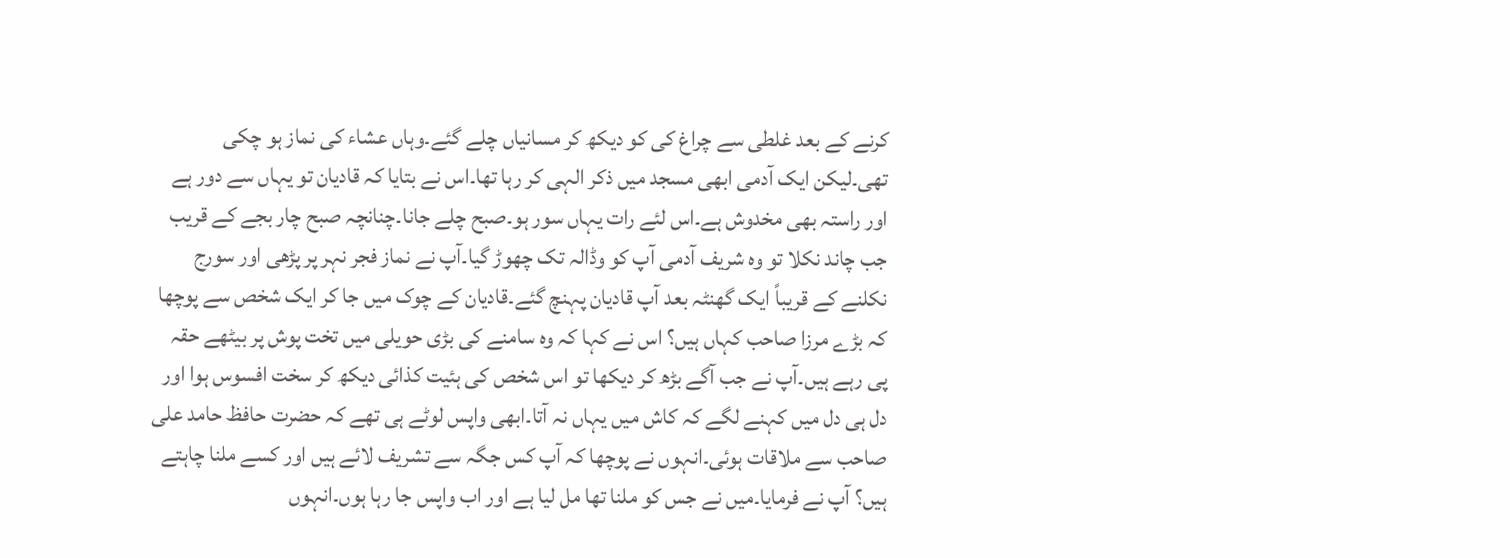کرنے کے بعد غلطی سے چراغ کی کو دیکھ کر مسانیاں چلے گئے۔وہاں عشاء کی نماز ہو چکی تھی۔لیکن ایک آدمی ابھی مسجد میں ذکر الہی کر رہا تھا۔اس نے بتایا کہ قادیان تو یہاں سے دور ہے اور راستہ بھی مخدوش ہے۔اس لئے رات یہاں سور ہو۔صبح چلے جانا۔چنانچہ صبح چار بجے کے قریب جب چاند نکلا تو وہ شریف آدمی آپ کو وڈالہ تک چھوڑ گیا۔آپ نے نماز فجر نہر پر پڑھی اور سورج نکلنے کے قریباً ایک گھنٹہ بعد آپ قادیان پہنچ گئے۔قادیان کے چوک میں جا کر ایک شخص سے پوچھا کہ بڑے مرزا صاحب کہاں ہیں؟ اس نے کہا کہ وہ سامنے کی بڑی حویلی میں تخت پوش پر بیٹھے حقہ پی رہے ہیں۔آپ نے جب آگے بڑھ کر دیکھا تو اس شخص کی ہئیت کذائی دیکھ کر سخت افسوس ہوا اور دل ہی دل میں کہنے لگے کہ کاش میں یہاں نہ آتا۔ابھی واپس لوٹے ہی تھے کہ حضرت حافظ حامد علی صاحب سے ملاقات ہوئی۔انہوں نے پوچھا کہ آپ کس جگہ سے تشریف لائے ہیں اور کسے ملنا چاہتے ہیں؟ آپ نے فرمایا۔میں نے جس کو ملنا تھا مل لیا ہے اور اب واپس جا رہا ہوں۔انہوں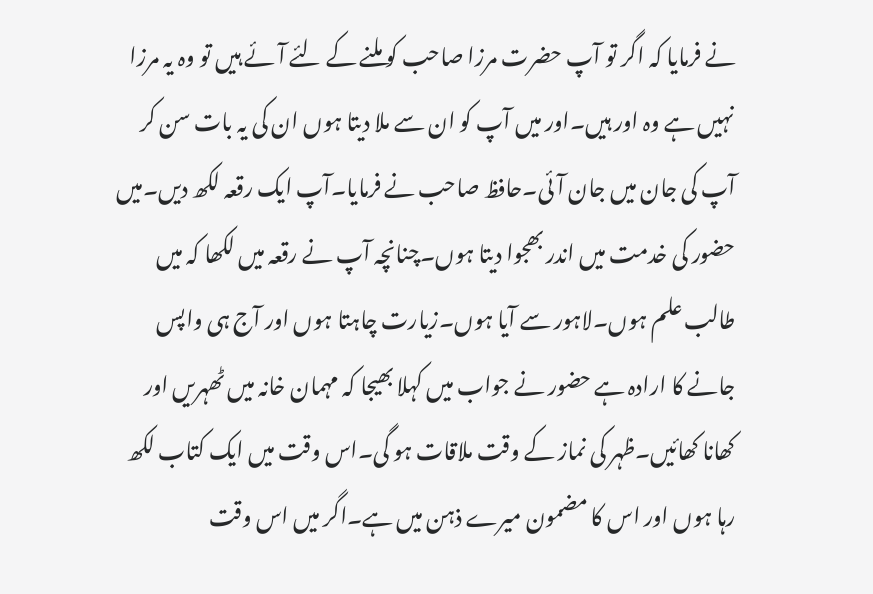نے فرمایا کہ اگر تو آپ حضرت مرزا صاحب کو ملنے کے لئے آئے ہیں تو وہ یہ مرزا نہیں ہے وہ اور ہیں۔اور میں آپ کو ان سے ملا دیتا ہوں ان کی یہ بات سن کر آپ کی جان میں جان آئی۔حافظ صاحب نے فرمایا۔آپ ایک رقعہ لکھ دیں۔میں حضور کی خدمت میں اندر بھجوا دیتا ہوں۔چنانچہ آپ نے رقعہ میں لکھا کہ میں طالب علم ہوں۔لاہور سے آیا ہوں۔زیارت چاہتا ہوں اور آج ہی واپس جانے کا ارادہ ہے حضور نے جواب میں کہلا بھیجا کہ مہمان خانہ میں ٹھہریں اور کھانا کھائیں۔ظہر کی نماز کے وقت ملاقات ہو گی۔اس وقت میں ایک کتاب لکھ رہا ہوں اور اس کا مضمون میرے ذہن میں ہے۔اگر میں اس وقت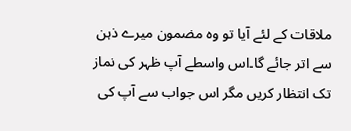ملاقات کے لئے آیا تو وہ مضمون میرے ذہن سے اتر جائے گا۔اس واسطے آپ ظہر کی نماز تک انتظار کریں مگر اس جواب سے آپ کی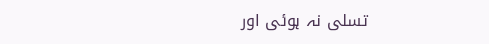تسلی نہ ہوئی اور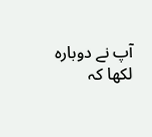آپ نے دوبارہ لکھا کہ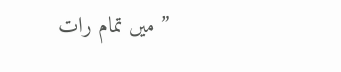” میں تمام رات